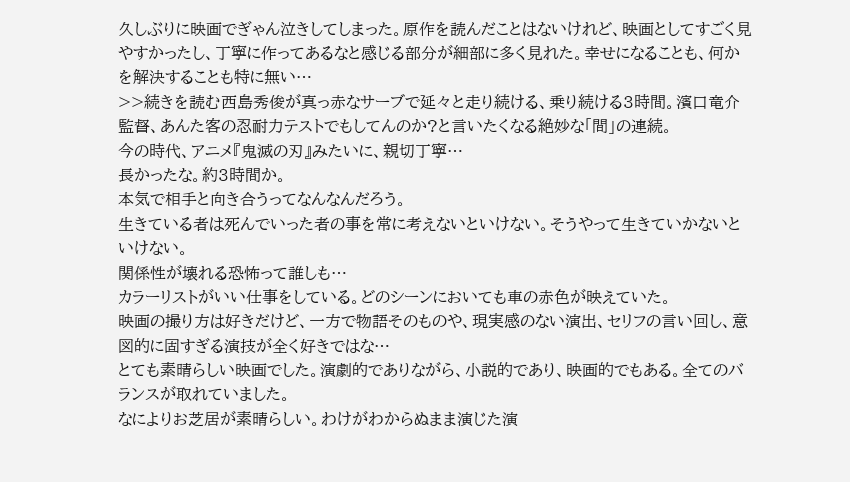久しぶりに映画でぎゃん泣きしてしまった。原作を読んだことはないけれど、映画としてすごく見やすかったし、丁寧に作ってあるなと感じる部分が細部に多く見れた。幸せになることも、何かを解決することも特に無い…
>>続きを読む西島秀俊が真っ赤なサーブで延々と走り続ける、乗り続ける3時間。濱口竜介監督、あんた客の忍耐力テストでもしてんのか?と言いたくなる絶妙な「間」の連続。
今の時代、アニメ『鬼滅の刃』みたいに、親切丁寧…
長かったな。約3時間か。
本気で相手と向き合うってなんなんだろう。
生きている者は死んでいった者の事を常に考えないといけない。そうやって生きていかないといけない。
関係性が壊れる恐怖って誰しも…
カラーリストがいい仕事をしている。どのシーンにおいても車の赤色が映えていた。
映画の撮り方は好きだけど、一方で物語そのものや、現実感のない演出、セリフの言い回し、意図的に固すぎる演技が全く好きではな…
とても素晴らしい映画でした。演劇的でありながら、小説的であり、映画的でもある。全てのバランスが取れていました。
なによりお芝居が素晴らしい。わけがわからぬまま演じた演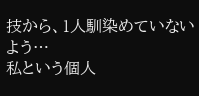技から、1人馴染めていないよう…
私という個人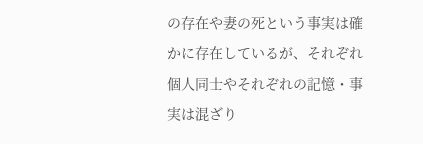の存在や妻の死という事実は確かに存在しているが、それぞれ個人同士やそれぞれの記憶・事実は混ざり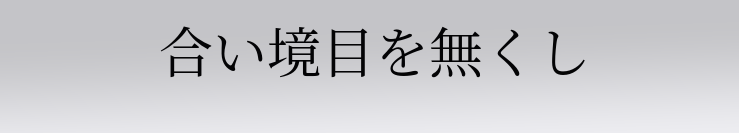合い境目を無くし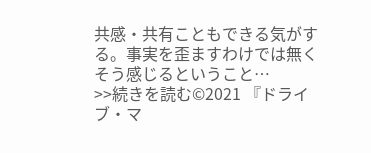共感・共有こともできる気がする。事実を歪ますわけでは無くそう感じるということ…
>>続きを読む©2021 『ドライブ・マ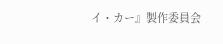イ・カー』製作委員会